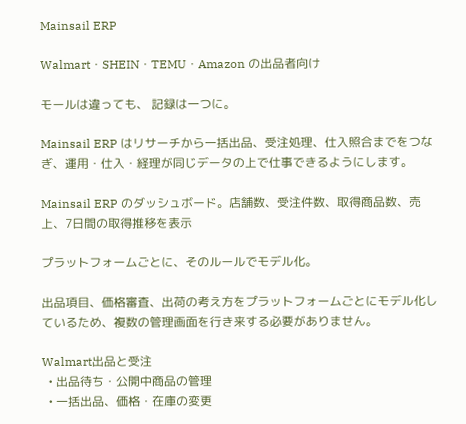Mainsail ERP

Walmart・SHEIN・TEMU・Amazon の出品者向け

モールは違っても、 記録は一つに。

Mainsail ERP はリサーチから一括出品、受注処理、仕入照合までをつなぎ、運用・仕入・経理が同じデータの上で仕事できるようにします。

Mainsail ERP のダッシュボード。店舗数、受注件数、取得商品数、売上、7日間の取得推移を表示

プラットフォームごとに、そのルールでモデル化。

出品項目、価格審査、出荷の考え方をプラットフォームごとにモデル化しているため、複数の管理画面を行き来する必要がありません。

Walmart出品と受注
  • 出品待ち・公開中商品の管理
  • 一括出品、価格・在庫の変更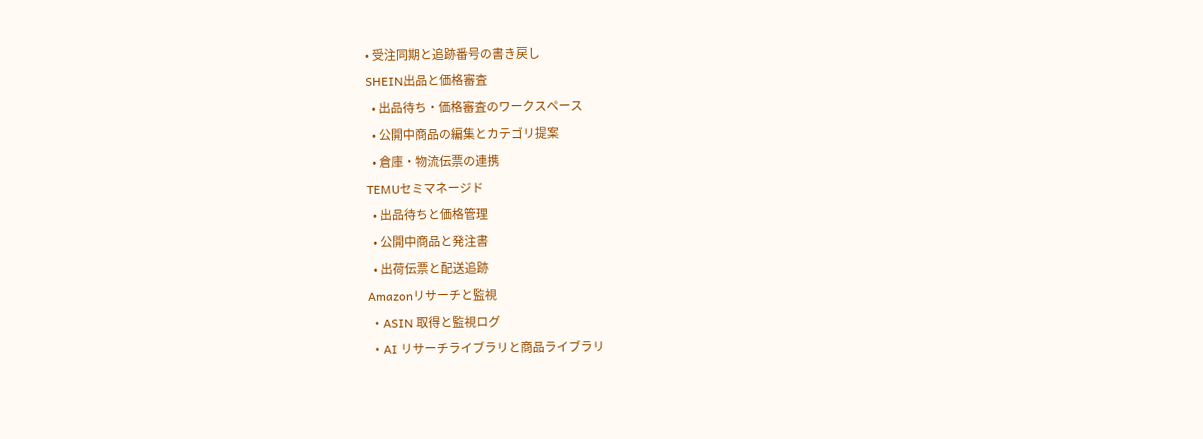• 受注同期と追跡番号の書き戻し
SHEIN出品と価格審査
  • 出品待ち・価格審査のワークスペース
  • 公開中商品の編集とカテゴリ提案
  • 倉庫・物流伝票の連携
TEMUセミマネージド
  • 出品待ちと価格管理
  • 公開中商品と発注書
  • 出荷伝票と配送追跡
Amazonリサーチと監視
  • ASIN 取得と監視ログ
  • AI リサーチライブラリと商品ライブラリ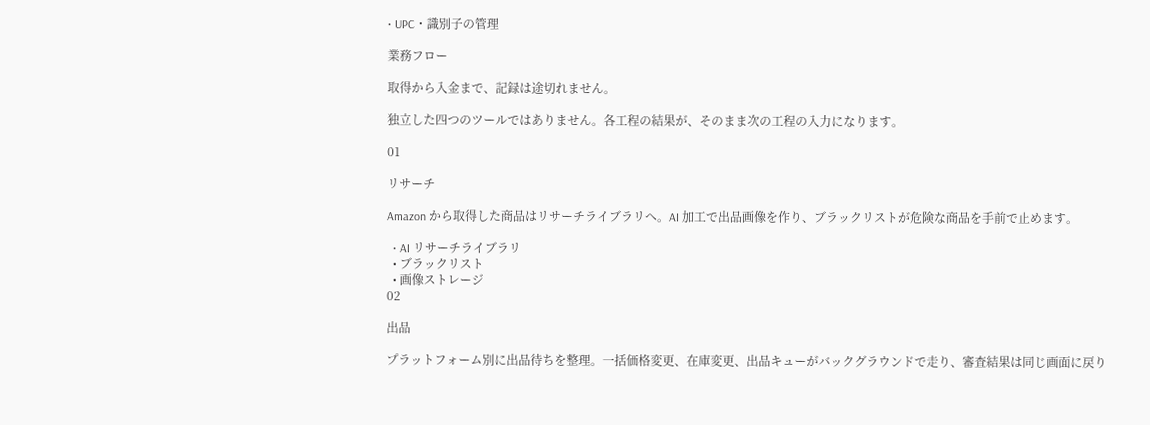• UPC・識別子の管理

業務フロー

取得から入金まで、記録は途切れません。

独立した四つのツールではありません。各工程の結果が、そのまま次の工程の入力になります。

01

リサーチ

Amazon から取得した商品はリサーチライブラリへ。AI 加工で出品画像を作り、ブラックリストが危険な商品を手前で止めます。

  • AI リサーチライブラリ
  • ブラックリスト
  • 画像ストレージ
02

出品

プラットフォーム別に出品待ちを整理。一括価格変更、在庫変更、出品キューがバックグラウンドで走り、審査結果は同じ画面に戻り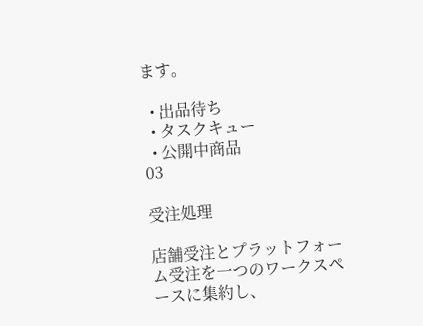ます。

  • 出品待ち
  • タスクキュー
  • 公開中商品
03

受注処理

店舗受注とプラットフォーム受注を一つのワークスペースに集約し、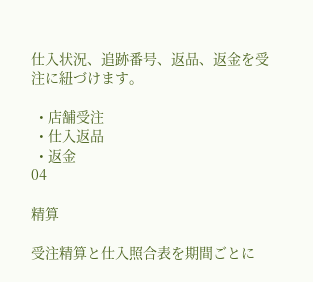仕入状況、追跡番号、返品、返金を受注に紐づけます。

  • 店舗受注
  • 仕入返品
  • 返金
04

精算

受注精算と仕入照合表を期間ごとに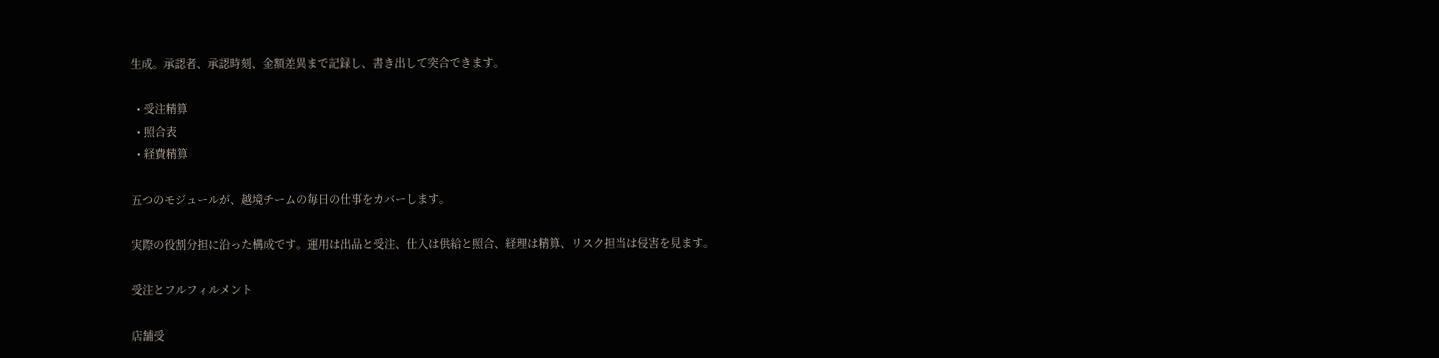生成。承認者、承認時刻、金額差異まで記録し、書き出して突合できます。

  • 受注精算
  • 照合表
  • 経費精算

五つのモジュールが、越境チームの毎日の仕事をカバーします。

実際の役割分担に沿った構成です。運用は出品と受注、仕入は供給と照合、経理は精算、リスク担当は侵害を見ます。

受注とフルフィルメント

店舗受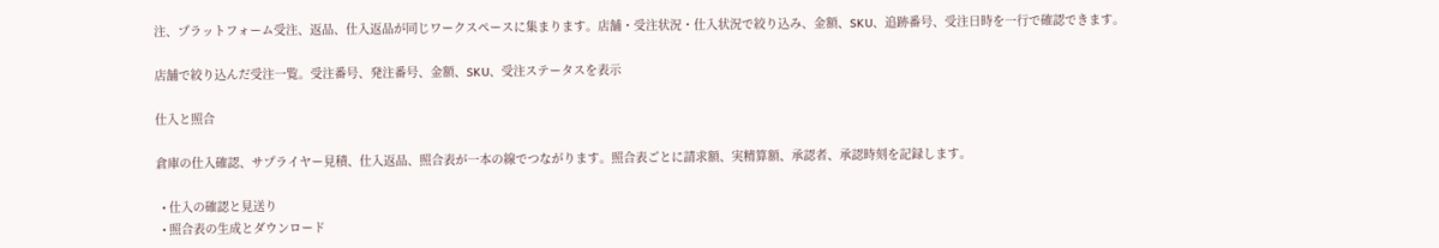注、プラットフォーム受注、返品、仕入返品が同じワークスペースに集まります。店舗・受注状況・仕入状況で絞り込み、金額、SKU、追跡番号、受注日時を一行で確認できます。

店舗で絞り込んだ受注一覧。受注番号、発注番号、金額、SKU、受注ステータスを表示

仕入と照合

倉庫の仕入確認、サプライヤー見積、仕入返品、照合表が一本の線でつながります。照合表ごとに請求額、実精算額、承認者、承認時刻を記録します。

  • 仕入の確認と見送り
  • 照合表の生成とダウンロード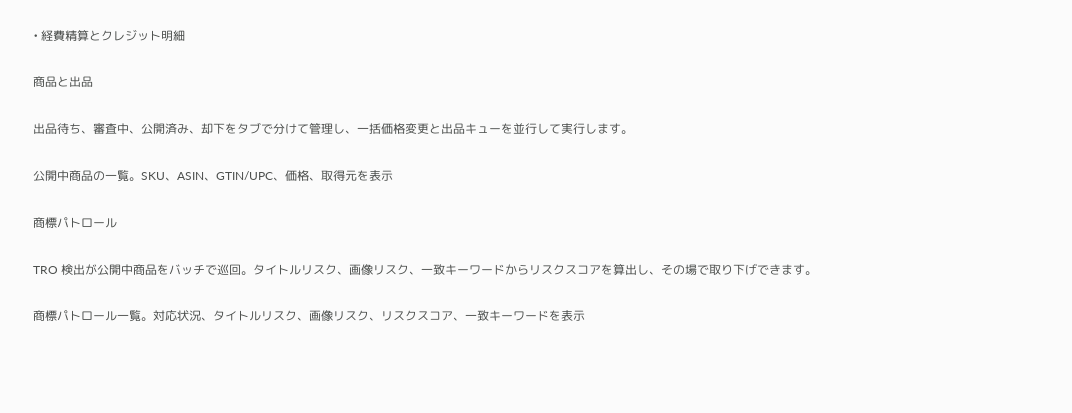• 経費精算とクレジット明細

商品と出品

出品待ち、審査中、公開済み、却下をタブで分けて管理し、一括価格変更と出品キューを並行して実行します。

公開中商品の一覧。SKU、ASIN、GTIN/UPC、価格、取得元を表示

商標パトロール

TRO 検出が公開中商品をバッチで巡回。タイトルリスク、画像リスク、一致キーワードからリスクスコアを算出し、その場で取り下げできます。

商標パトロール一覧。対応状況、タイトルリスク、画像リスク、リスクスコア、一致キーワードを表示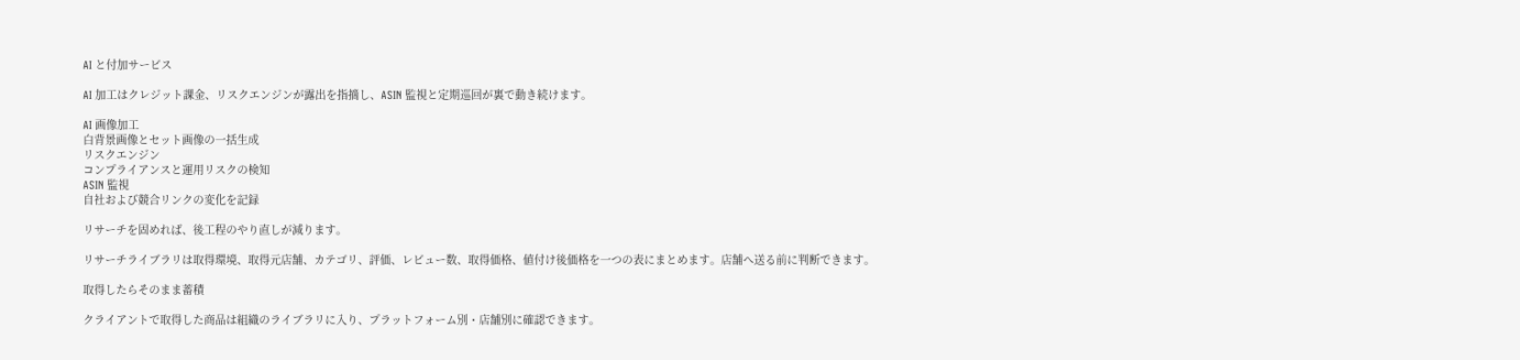AI と付加サービス

AI 加工はクレジット課金、リスクエンジンが露出を指摘し、ASIN 監視と定期巡回が裏で動き続けます。

AI 画像加工
白背景画像とセット画像の一括生成
リスクエンジン
コンプライアンスと運用リスクの検知
ASIN 監視
自社および競合リンクの変化を記録

リサーチを固めれば、後工程のやり直しが減ります。

リサーチライブラリは取得環境、取得元店舗、カテゴリ、評価、レビュー数、取得価格、値付け後価格を一つの表にまとめます。店舗へ送る前に判断できます。

取得したらそのまま蓄積

クライアントで取得した商品は組織のライブラリに入り、プラットフォーム別・店舗別に確認できます。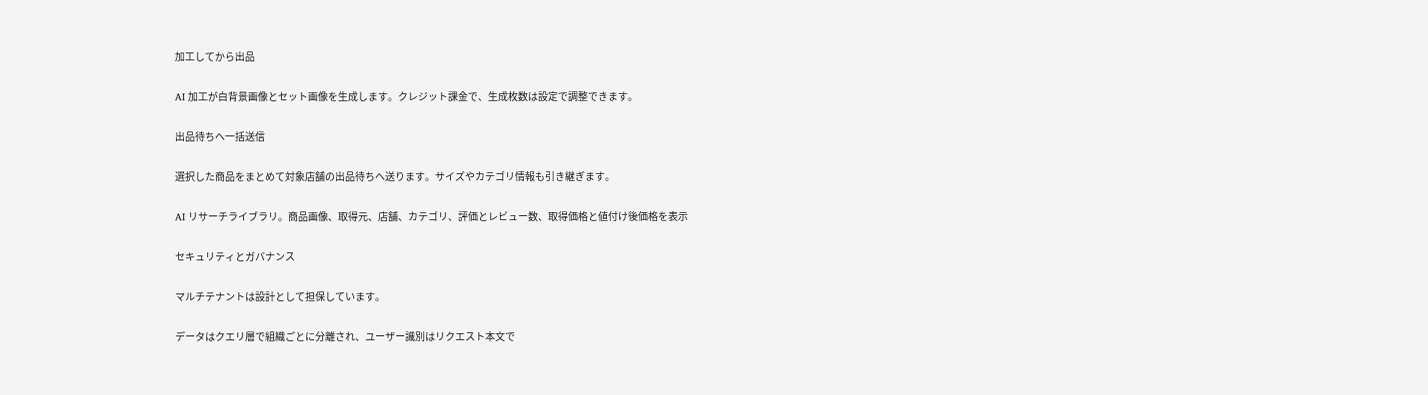加工してから出品

AI 加工が白背景画像とセット画像を生成します。クレジット課金で、生成枚数は設定で調整できます。

出品待ちへ一括送信

選択した商品をまとめて対象店舗の出品待ちへ送ります。サイズやカテゴリ情報も引き継ぎます。

AI リサーチライブラリ。商品画像、取得元、店舗、カテゴリ、評価とレビュー数、取得価格と値付け後価格を表示

セキュリティとガバナンス

マルチテナントは設計として担保しています。

データはクエリ層で組織ごとに分離され、ユーザー識別はリクエスト本文で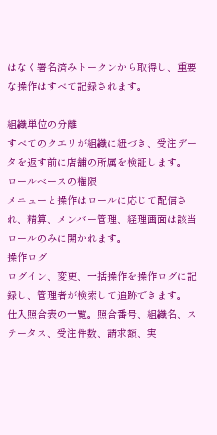はなく署名済みトークンから取得し、重要な操作はすべて記録されます。

組織単位の分離
すべてのクエリが組織に紐づき、受注データを返す前に店舗の所属を検証します。
ロールベースの権限
メニューと操作はロールに応じて配信され、精算、メンバー管理、経理画面は該当ロールのみに開かれます。
操作ログ
ログイン、変更、一括操作を操作ログに記録し、管理者が検索して追跡できます。
仕入照合表の一覧。照合番号、組織名、ステータス、受注件数、請求額、実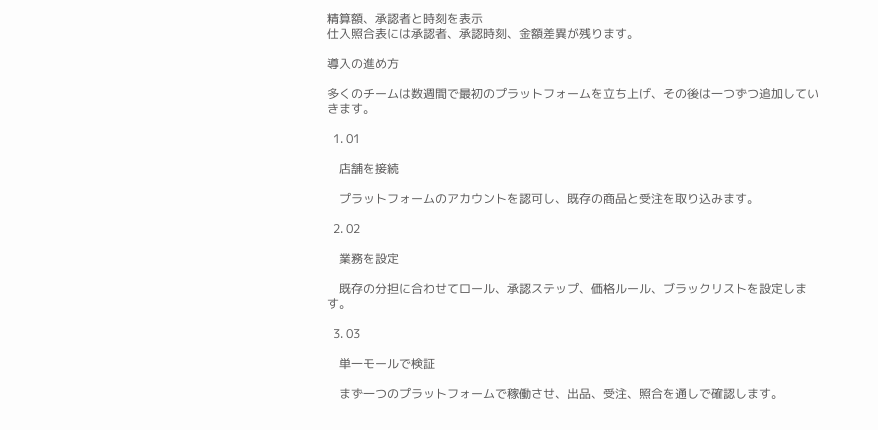精算額、承認者と時刻を表示
仕入照合表には承認者、承認時刻、金額差異が残ります。

導入の進め方

多くのチームは数週間で最初のプラットフォームを立ち上げ、その後は一つずつ追加していきます。

  1. 01

    店舗を接続

    プラットフォームのアカウントを認可し、既存の商品と受注を取り込みます。

  2. 02

    業務を設定

    既存の分担に合わせてロール、承認ステップ、価格ルール、ブラックリストを設定します。

  3. 03

    単一モールで検証

    まず一つのプラットフォームで稼働させ、出品、受注、照合を通しで確認します。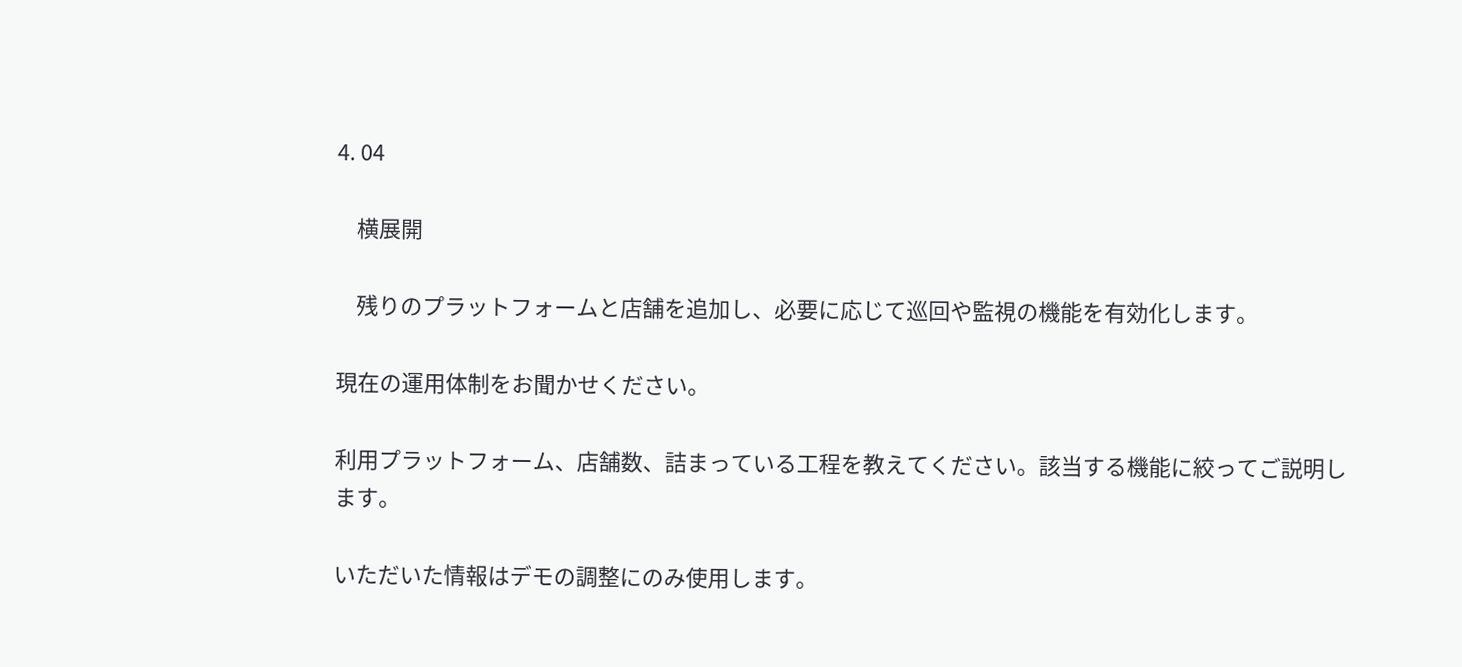4. 04

    横展開

    残りのプラットフォームと店舗を追加し、必要に応じて巡回や監視の機能を有効化します。

現在の運用体制をお聞かせください。

利用プラットフォーム、店舗数、詰まっている工程を教えてください。該当する機能に絞ってご説明します。

いただいた情報はデモの調整にのみ使用します。